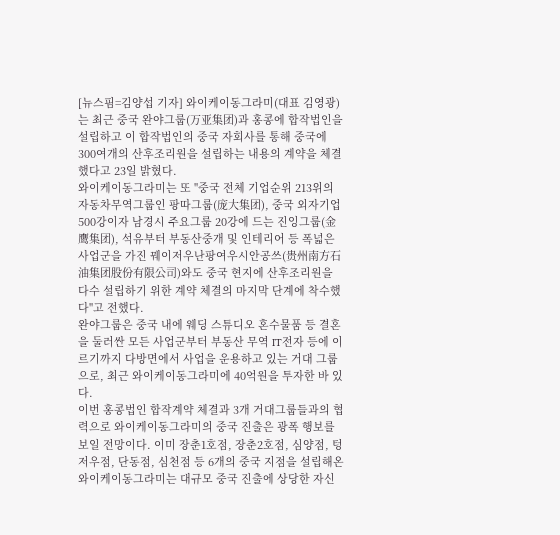[뉴스핌=김양섭 기자] 와이케이동그라미(대표 김영광)는 최근 중국 완야그룹(万亚集团)과 홍콩에 합작법인을 설립하고 이 합작법인의 중국 자회사를 통해 중국에 300여개의 산후조리원을 설립하는 내용의 계약을 체결했다고 23일 밝혔다.
와이케이동그라미는 또 "중국 전체 기업순위 213위의 자동차무역그룹인 팡따그룹(庞大集团), 중국 외자기업 500강이자 남경시 주요그룹 20강에 드는 진잉그룹(金鹰集团), 석유부터 부동산중개 및 인테리어 등 폭넓은 사업군을 가진 꿰이저우난팡여우시안공쓰(贵州南方石油集团股份有限公司)와도 중국 현지에 산후조리원을 다수 설립하기 위한 계약 체결의 마지막 단계에 착수했다"고 전했다.
완야그룹은 중국 내에 웨딩 스튜디오 혼수물품 등 결혼을 둘러싼 모든 사업군부터 부동산 무역 IT전자 등에 이르기까지 다방면에서 사업을 운용하고 있는 거대 그룹으로, 최근 와이케이동그라미에 40억원을 투자한 바 있다.
이번 홍콩법인 합작계약 체결과 3개 거대그룹들과의 협력으로 와이케이동그라미의 중국 진출은 광폭 행보를 보일 전망이다. 이미 장춘1호점, 장춘2호점, 심양점, 텅저우점, 단동점, 심천점 등 6개의 중국 지점을 설립해온 와이케이동그라미는 대규모 중국 진출에 상당한 자신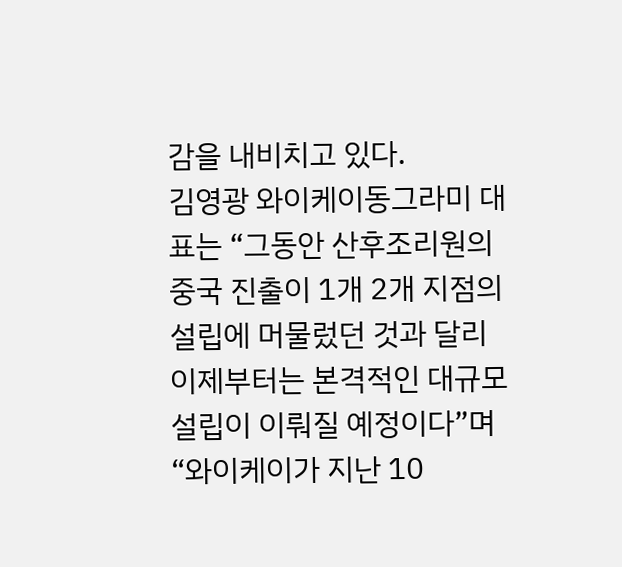감을 내비치고 있다.
김영광 와이케이동그라미 대표는 “그동안 산후조리원의 중국 진출이 1개 2개 지점의 설립에 머물렀던 것과 달리 이제부터는 본격적인 대규모 설립이 이뤄질 예정이다”며 “와이케이가 지난 10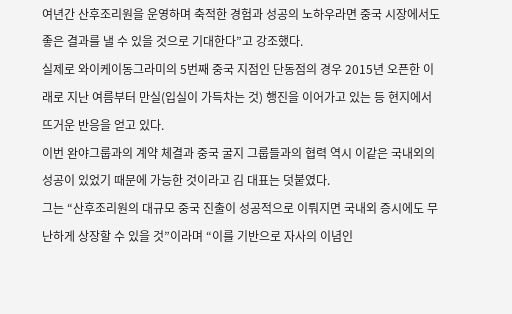여년간 산후조리원을 운영하며 축적한 경험과 성공의 노하우라면 중국 시장에서도 좋은 결과를 낼 수 있을 것으로 기대한다”고 강조했다.
실제로 와이케이동그라미의 5번째 중국 지점인 단동점의 경우 2015년 오픈한 이래로 지난 여름부터 만실(입실이 가득차는 것) 행진을 이어가고 있는 등 현지에서 뜨거운 반응을 얻고 있다.
이번 완야그룹과의 계약 체결과 중국 굴지 그룹들과의 협력 역시 이같은 국내외의 성공이 있었기 때문에 가능한 것이라고 김 대표는 덧붙였다.
그는 “산후조리원의 대규모 중국 진출이 성공적으로 이뤄지면 국내외 증시에도 무난하게 상장할 수 있을 것”이라며 “이를 기반으로 자사의 이념인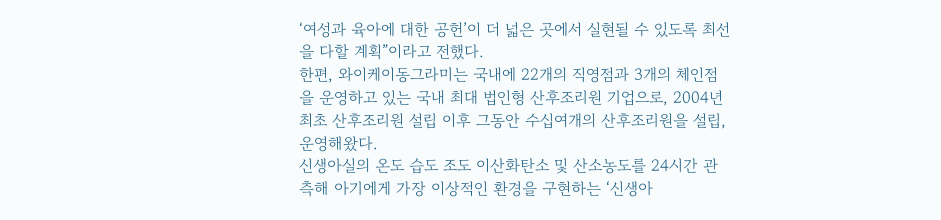‘여성과 육아에 대한 공헌’이 더 넓은 곳에서 실현될 수 있도록 최선을 다할 계획”이라고 전했다.
한편, 와이케이동그라미는 국내에 22개의 직영점과 3개의 체인점을 운영하고 있는 국내 최대 법인형 산후조리원 기업으로, 2004년 최초 산후조리원 설립 이후 그동안 수십여개의 산후조리원을 설립, 운영해왔다.
신생아실의 온도 습도 조도 이산화탄소 및 산소농도를 24시간 관측해 아기에게 가장 이상적인 환경을 구현하는 ‘신생아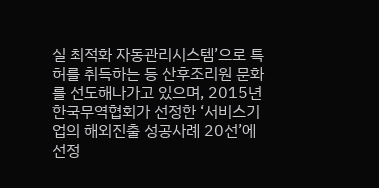실 최적화 자동관리시스템’으로 특허를 취득하는 등 산후조리원 문화를 선도해나가고 있으며, 2015년 한국무역협회가 선정한 ‘서비스기업의 해외진출 성공사례 20선’에 선정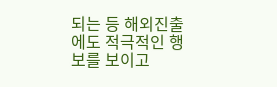되는 등 해외진출에도 적극적인 행보를 보이고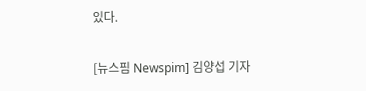있다.

[뉴스핌 Newspim] 김양섭 기자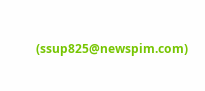(ssup825@newspim.com)